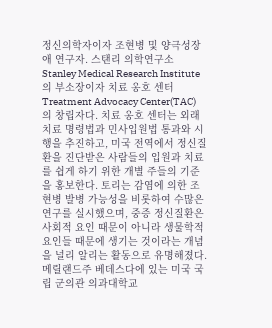정신의학자이자 조현병 및 양극성장애 연구자. 스탠리 의학연구소Stanley Medical Research Institute의 부소장이자 치료 옹호 센터Treatment Advocacy Center(TAC)의 창립자다. 치료 옹호 센터는 외래 치료 명령법과 민사입원법 통과와 시행을 추진하고, 미국 전역에서 정신질환을 진단받은 사람들의 입원과 치료를 쉽게 하기 위한 개별 주들의 기준을 홍보한다. 토리는 감염에 의한 조현병 발병 가능성을 비롯하여 수많은 연구를 실시했으며, 중증 정신질환은 사회적 요인 때문이 아니라 생물학적 요인들 때문에 생기는 것이라는 개념을 널리 알리는 활동으로 유명해졌다. 메릴랜드주 베데스다에 있는 미국 국립 군의관 의과대학교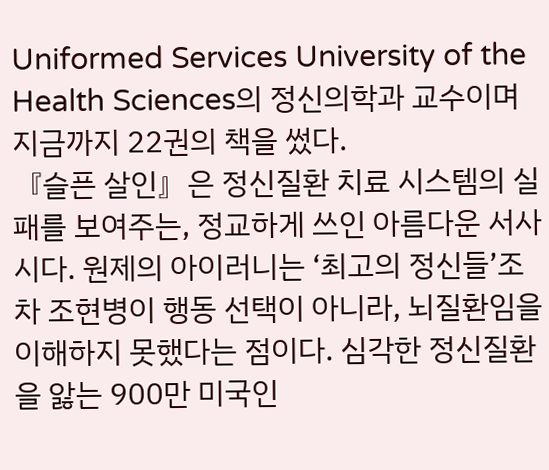Uniformed Services University of the Health Sciences의 정신의학과 교수이며 지금까지 22권의 책을 썼다.
『슬픈 살인』은 정신질환 치료 시스템의 실패를 보여주는, 정교하게 쓰인 아름다운 서사시다. 원제의 아이러니는 ‘최고의 정신들’조차 조현병이 행동 선택이 아니라, 뇌질환임을 이해하지 못했다는 점이다. 심각한 정신질환을 앓는 900만 미국인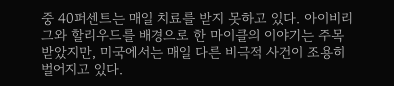중 40퍼센트는 매일 치료를 받지 못하고 있다. 아이비리그와 할리우드를 배경으로 한 마이클의 이야기는 주목받았지만, 미국에서는 매일 다른 비극적 사건이 조용히 벌어지고 있다.